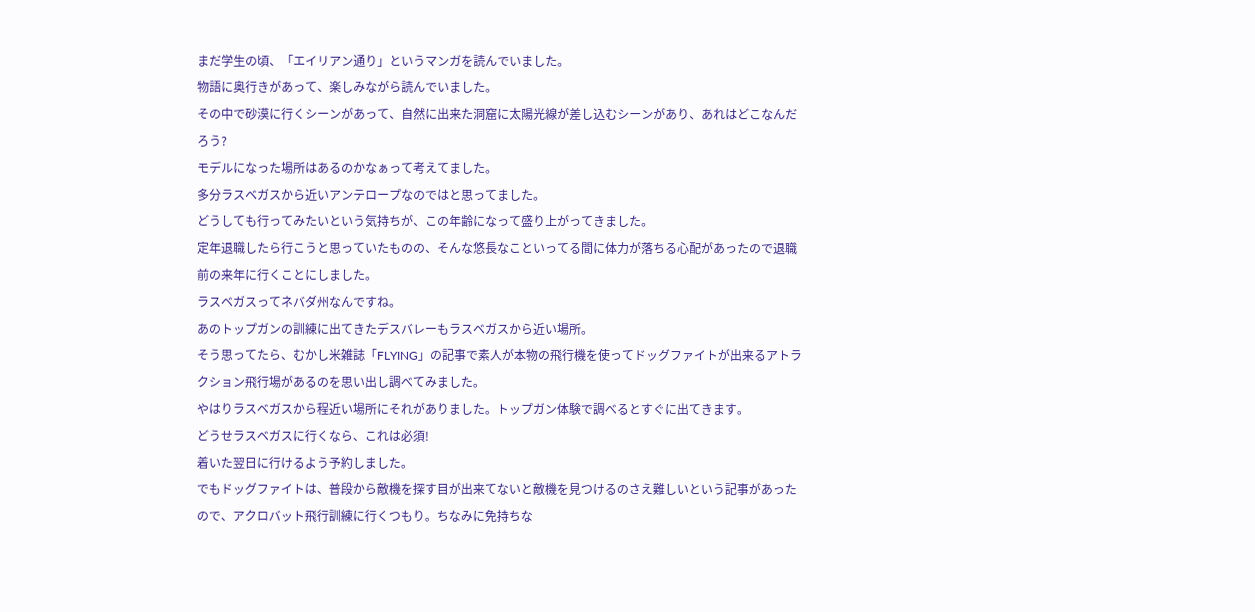まだ学生の頃、「エイリアン通り」というマンガを読んでいました。
物語に奥行きがあって、楽しみながら読んでいました。
その中で砂漠に行くシーンがあって、自然に出来た洞窟に太陽光線が差し込むシーンがあり、あれはどこなんだろう?
モデルになった場所はあるのかなぁって考えてました。
多分ラスベガスから近いアンテロープなのではと思ってました。
どうしても行ってみたいという気持ちが、この年齢になって盛り上がってきました。
定年退職したら行こうと思っていたものの、そんな悠長なこといってる間に体力が落ちる心配があったので退職前の来年に行くことにしました。
ラスベガスってネバダ州なんですね。
あのトップガンの訓練に出てきたデスバレーもラスベガスから近い場所。
そう思ってたら、むかし米雑誌「FLYING」の記事で素人が本物の飛行機を使ってドッグファイトが出来るアトラクション飛行場があるのを思い出し調べてみました。
やはりラスベガスから程近い場所にそれがありました。トップガン体験で調べるとすぐに出てきます。
どうせラスベガスに行くなら、これは必須!
着いた翌日に行けるよう予約しました。
でもドッグファイトは、普段から敵機を探す目が出来てないと敵機を見つけるのさえ難しいという記事があったので、アクロバット飛行訓練に行くつもり。ちなみに免持ちな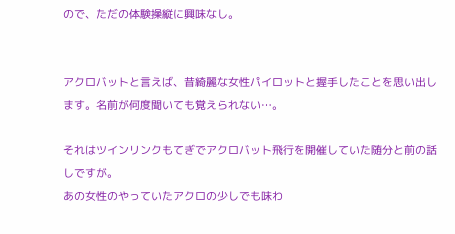ので、ただの体験操縦に興味なし。


アクロバットと言えば、昔綺麗な女性パイロットと握手したことを思い出します。名前が何度聞いても覚えられない…。

それはツインリンクもてぎでアクロバット飛行を開催していた随分と前の話しですが。
あの女性のやっていたアクロの少しでも味わ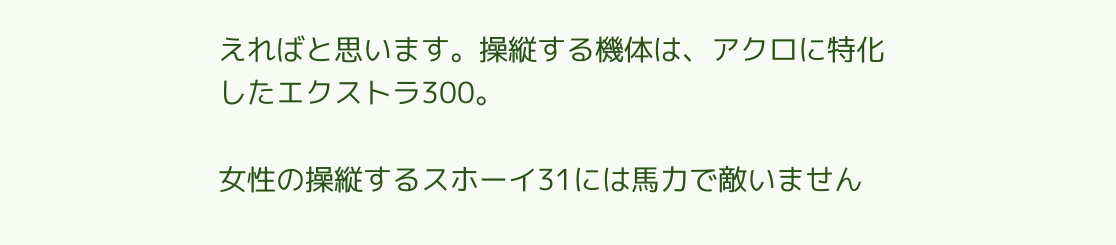えればと思います。操縦する機体は、アクロに特化したエクストラ300。

女性の操縦するスホーイ31には馬力で敵いません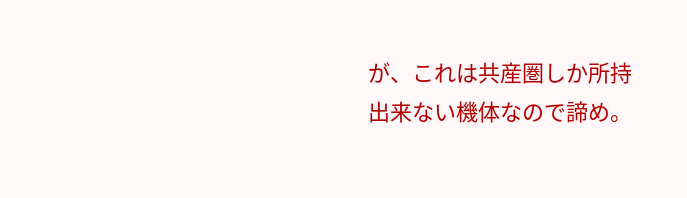が、これは共産圏しか所持出来ない機体なので諦め。